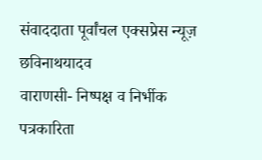संवाददाता पूर्वांचल एक्सप्रेस न्यूज़
छविनाथयादव
वाराणसी- निष्पक्ष व निर्भीक पत्रकारिता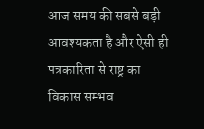आज समय की सबसे बड़ी आवश्यकता है और ऐसी ही पत्रकारिता से राष्ट्र का विकास सम्भव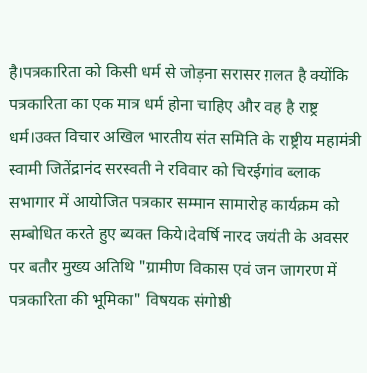है।पत्रकारिता को किसी धर्म से जोड़ना सरासर ग़लत है क्योंकि पत्रकारिता का एक मात्र धर्म होना चाहिए और वह है राष्ट्र धर्म।उक्त विचार अखिल भारतीय संत समिति के राष्ट्रीय महामंत्री स्वामी जितेंद्रानंद सरस्वती ने रविवार को चिरईगांव ब्लाक सभागार में आयोजित पत्रकार सम्मान सामारोह कार्यक्रम को सम्बोधित करते हुए ब्यक्त किये।देवर्षि नारद जयंती के अवसर पर बतौर मुख्य अतिथि "ग्रामीण विकास एवं जन जागरण में पत्रकारिता की भूमिका" विषयक संगोष्ठी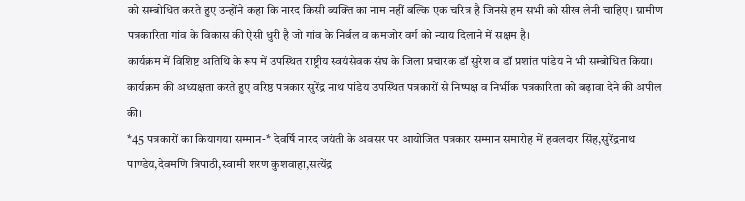को सम्बोधित करते हुए उन्होंने कहा कि नारद किसी ब्यक्ति का नाम नहीं बल्कि एक चरित्र है जिनसे हम सभी को सीख लेनी चाहिए। ग्रामीण पत्रकारिता गांव के विकास की ऐसी धुरी है जो गांव के निर्बल व कमजोर वर्ग को न्याय दिलाने में सक्षम है।
कार्यक्रम में विशिष्ट अतिथि के रूप में उपस्थित राष्ट्रीय स्वयंसेवक संघ के जिला प्रचारक डॉ सुरेश व डॉ प्रशांत पांडेय ने भी सम्बोधित किया। कार्यक्रम की अध्यक्षता करते हुए वरिष्ठ पत्रकार सुरेंद्र नाथ पांडेय उपस्थित पत्रकारों से निष्पक्ष व निर्भीक पत्रकारिता को बढ़ावा देने की अपील की।
*45 पत्रकारों का कियागया सम्मान-* देवर्षि नारद जयंती के अवसर पर आयोजित पत्रकार सम्मान समारोह में हवलदार सिंह,सुरेंद्रनाथ पाण्डेय,देवमणि त्रिपाठी,स्वामी शरण कुशवाहा,सत्येंद्र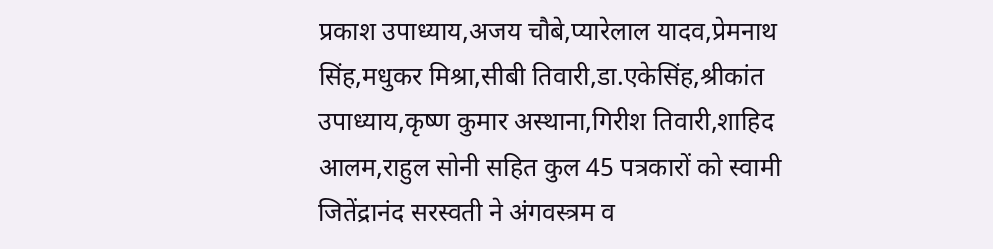प्रकाश उपाध्याय,अजय चौबे,प्यारेलाल यादव,प्रेमनाथ सिंह,मधुकर मिश्रा,सीबी तिवारी,डा.एकेसिंह,श्रीकांत उपाध्याय,कृष्ण कुमार अस्थाना,गिरीश तिवारी,शाहिद आलम,राहुल सोनी सहित कुल 45 पत्रकारों को स्वामी जितेंद्रानंद सरस्वती ने अंगवस्त्रम व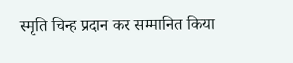स्मृति चिन्ह प्रदान कर सम्मानित किया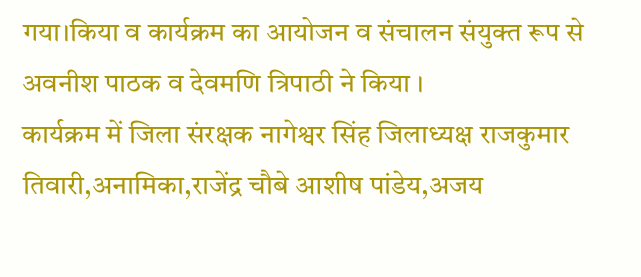गया।किया व कार्यक्रम का आयोजन व संचालन संयुक्त रूप से अवनीश पाठक व देवमणि त्रिपाठी ने किया ।
कार्यक्रम में जिला संरक्षक नागेश्वर सिंह जिलाध्यक्ष राजकुमार तिवारी,अनामिका,राजेंद्र चौबे आशीष पांडेय,अजय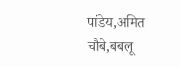पांडेय,अमित चौबे,बबलू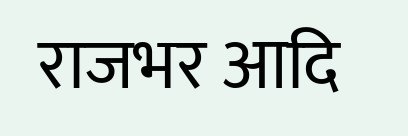राजभर आदि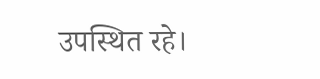उपस्थित रहे।